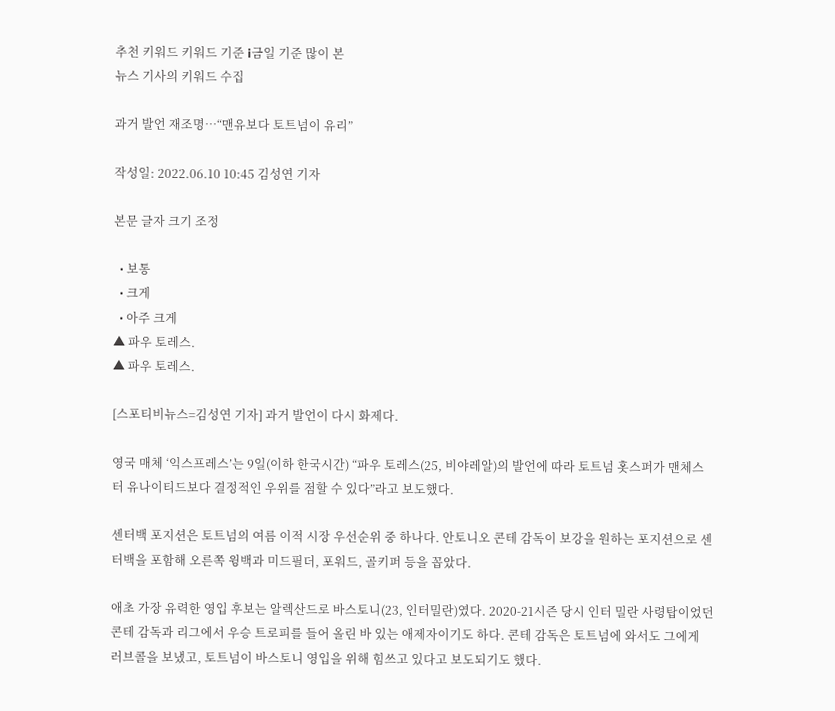추천 키워드 키워드 기준 i금일 기준 많이 본
뉴스 기사의 키워드 수집

과거 발언 재조명…“맨유보다 토트넘이 유리”

작성일: 2022.06.10 10:45 김성연 기자

본문 글자 크기 조정

  • 보통
  • 크게
  • 아주 크게
▲ 파우 토레스.
▲ 파우 토레스.

[스포티비뉴스=김성연 기자] 과거 발언이 다시 화제다.

영국 매체 ‘익스프레스’는 9일(이하 한국시간) “파우 토레스(25, 비야레알)의 발언에 따라 토트넘 홋스퍼가 맨체스터 유나이티드보다 결정적인 우위를 점할 수 있다”라고 보도했다.

센터백 포지션은 토트넘의 여름 이적 시장 우선순위 중 하나다. 안토니오 콘테 감독이 보강을 원하는 포지션으로 센터백을 포함해 오른쪽 윙백과 미드필더, 포워드, 골키퍼 등을 꼽았다.

애초 가장 유력한 영입 후보는 알렉산드로 바스토니(23, 인터밀란)였다. 2020-21시즌 당시 인터 밀란 사령탑이었던 콘테 감독과 리그에서 우승 트로피를 들어 올린 바 있는 애제자이기도 하다. 콘테 감독은 토트넘에 와서도 그에게 러브콜을 보냈고, 토트넘이 바스토니 영입을 위해 힘쓰고 있다고 보도되기도 했다.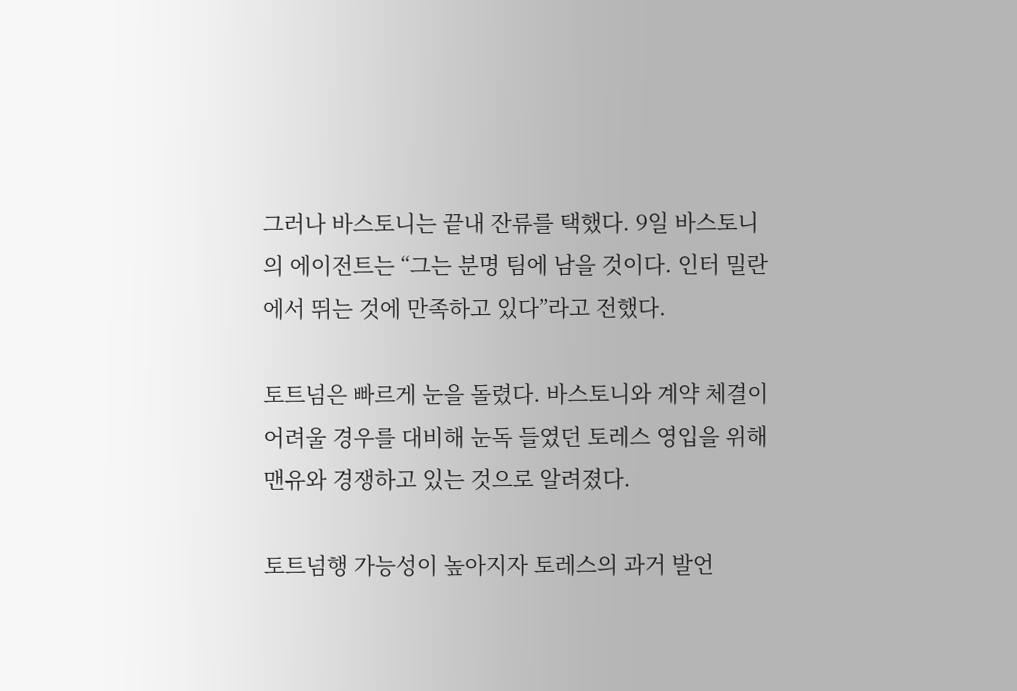그러나 바스토니는 끝내 잔류를 택했다. 9일 바스토니의 에이전트는 “그는 분명 팀에 남을 것이다. 인터 밀란에서 뛰는 것에 만족하고 있다”라고 전했다.

토트넘은 빠르게 눈을 돌렸다. 바스토니와 계약 체결이 어려울 경우를 대비해 눈독 들였던 토레스 영입을 위해 맨유와 경쟁하고 있는 것으로 알려졌다.

토트넘행 가능성이 높아지자 토레스의 과거 발언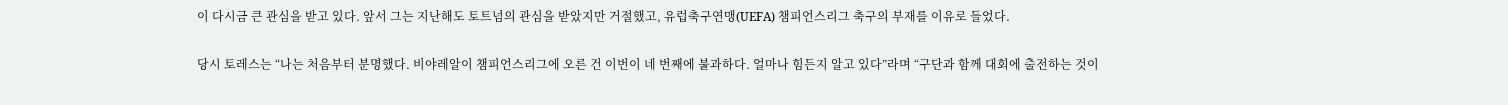이 다시금 큰 관심을 받고 있다. 앞서 그는 지난해도 토트넘의 관심을 받았지만 거절했고, 유럽축구연맹(UEFA) 챔피언스리그 축구의 부재를 이유로 들었다.

당시 토레스는 “나는 처음부터 분명했다. 비야레알이 챔피언스리그에 오른 건 이번이 네 번째에 불과하다. 얼마나 힘든지 알고 있다”라며 “구단과 함께 대회에 출전하는 것이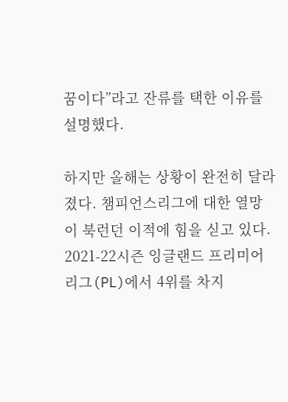꿈이다”라고 잔류를 택한 이유를 설명했다.

하지만 올해는 상황이 완전히 달라졌다. 챔피언스리그에 대한 열망이 북런던 이적에 힘을 싣고 있다. 2021-22시즌 잉글랜드 프리미어리그(PL)에서 4위를 차지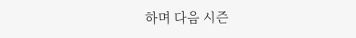하며 다음 시즌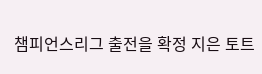챔피언스리그 출전을 확정 지은 토트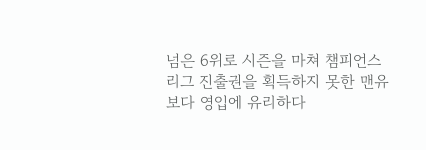넘은 6위로 시즌을 마쳐 챔피언스리그 진출권을 획득하지 못한 맨유보다 영입에 유리하다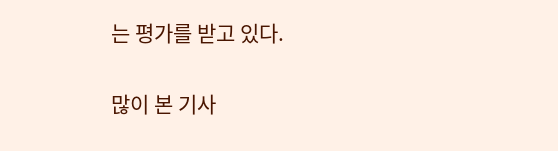는 평가를 받고 있다.

많이 본 기사